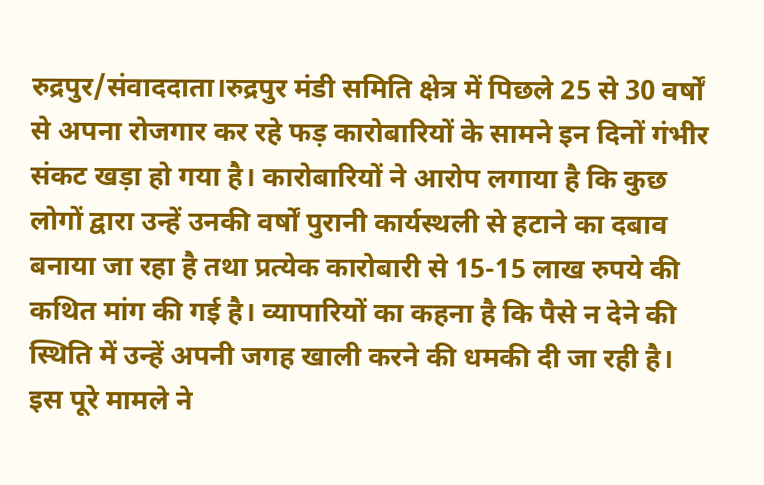रुद्रपुर/संवाददाता।रुद्रपुर मंडी समिति क्षेत्र में पिछले 25 से 30 वर्षों से अपना रोजगार कर रहे फड़ कारोबारियों के सामने इन दिनों गंभीर संकट खड़ा हो गया है। कारोबारियों ने आरोप लगाया है कि कुछ लोगों द्वारा उन्हें उनकी वर्षों पुरानी कार्यस्थली से हटाने का दबाव बनाया जा रहा है तथा प्रत्येक कारोबारी से 15-15 लाख रुपये की कथित मांग की गई है। व्यापारियों का कहना है कि पैसे न देने की स्थिति में उन्हें अपनी जगह खाली करने की धमकी दी जा रही है। इस पूरे मामले ने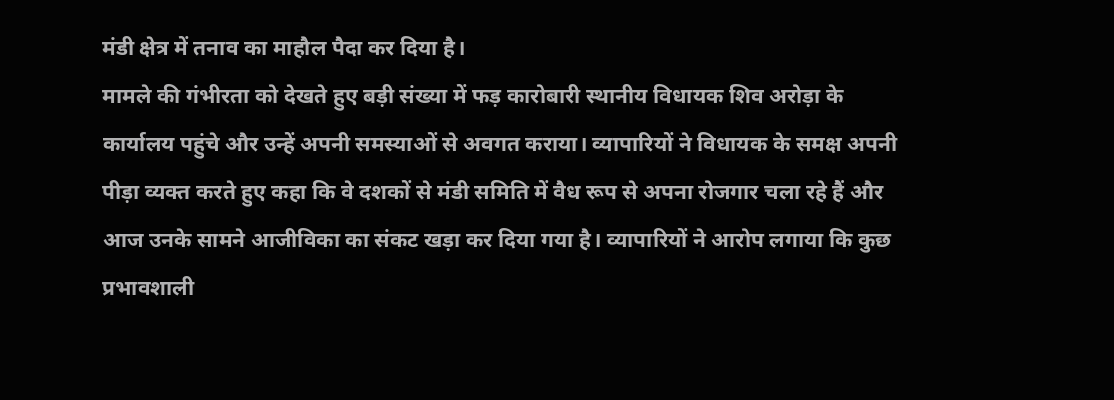मंडी क्षेत्र में तनाव का माहौल पैदा कर दिया है।
मामले की गंभीरता को देखते हुए बड़ी संख्या में फड़ कारोबारी स्थानीय विधायक शिव अरोड़ा के कार्यालय पहुंचे और उन्हें अपनी समस्याओं से अवगत कराया। व्यापारियों ने विधायक के समक्ष अपनी पीड़ा व्यक्त करते हुए कहा कि वे दशकों से मंडी समिति में वैध रूप से अपना रोजगार चला रहे हैं और आज उनके सामने आजीविका का संकट खड़ा कर दिया गया है। व्यापारियों ने आरोप लगाया कि कुछ प्रभावशाली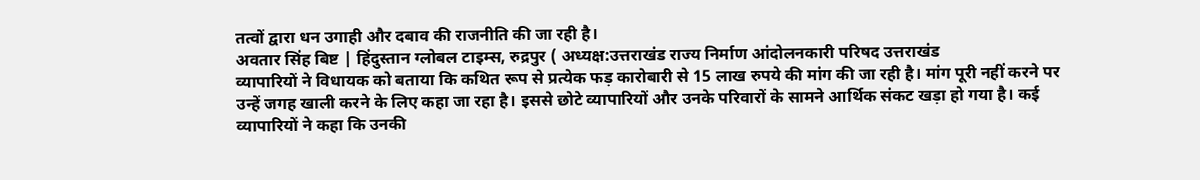तत्वों द्वारा धन उगाही और दबाव की राजनीति की जा रही है।
अवतार सिंह बिष्ट | हिंदुस्तान ग्लोबल टाइम्स, रुद्रपुर ( अध्यक्ष:उत्तराखंड राज्य निर्माण आंदोलनकारी परिषद उत्तराखंड
व्यापारियों ने विधायक को बताया कि कथित रूप से प्रत्येक फड़ कारोबारी से 15 लाख रुपये की मांग की जा रही है। मांग पूरी नहीं करने पर उन्हें जगह खाली करने के लिए कहा जा रहा है। इससे छोटे व्यापारियों और उनके परिवारों के सामने आर्थिक संकट खड़ा हो गया है। कई व्यापारियों ने कहा कि उनकी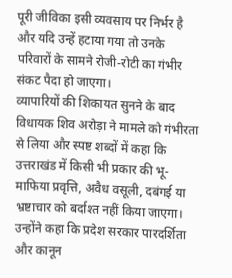पूरी जीविका इसी व्यवसाय पर निर्भर है और यदि उन्हें हटाया गया तो उनके परिवारों के सामने रोजी-रोटी का गंभीर संकट पैदा हो जाएगा।
व्यापारियों की शिकायत सुनने के बाद विधायक शिव अरोड़ा ने मामले को गंभीरता से लिया और स्पष्ट शब्दों में कहा कि उत्तराखंड में किसी भी प्रकार की भू-माफिया प्रवृत्ति, अवैध वसूली, दबंगई या भ्रष्टाचार को बर्दाश्त नहीं किया जाएगा। उन्होंने कहा कि प्रदेश सरकार पारदर्शिता और कानून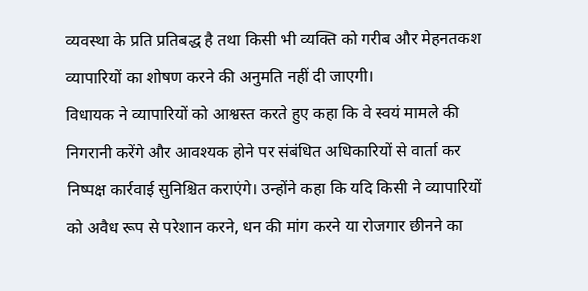व्यवस्था के प्रति प्रतिबद्ध है तथा किसी भी व्यक्ति को गरीब और मेहनतकश व्यापारियों का शोषण करने की अनुमति नहीं दी जाएगी।
विधायक ने व्यापारियों को आश्वस्त करते हुए कहा कि वे स्वयं मामले की निगरानी करेंगे और आवश्यक होने पर संबंधित अधिकारियों से वार्ता कर निष्पक्ष कार्रवाई सुनिश्चित कराएंगे। उन्होंने कहा कि यदि किसी ने व्यापारियों को अवैध रूप से परेशान करने, धन की मांग करने या रोजगार छीनने का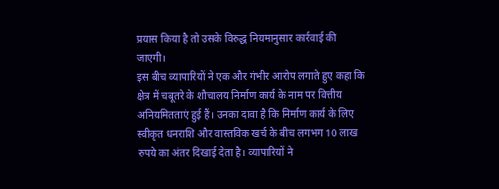प्रयास किया है तो उसके विरुद्ध नियमानुसार कार्रवाई की जाएगी।
इस बीच व्यापारियों ने एक और गंभीर आरोप लगाते हुए कहा कि क्षेत्र में चबूतरे के शौचालय निर्माण कार्य के नाम पर वित्तीय अनियमितताएं हुई हैं। उनका दावा है कि निर्माण कार्य के लिए स्वीकृत धनराशि और वास्तविक खर्च के बीच लगभग 10 लाख रुपये का अंतर दिखाई देता है। व्यापारियों ने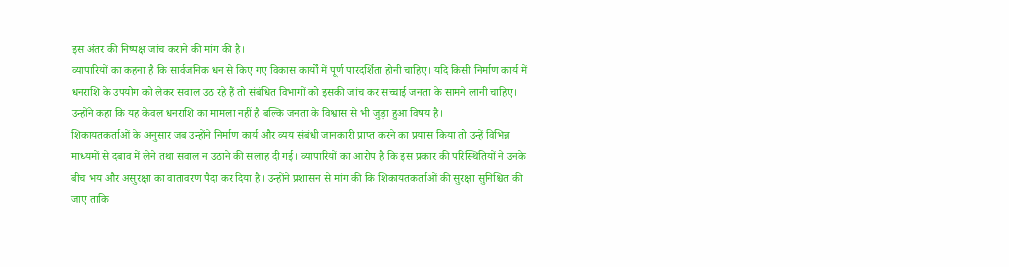इस अंतर की निष्पक्ष जांच कराने की मांग की है।
व्यापारियों का कहना है कि सार्वजनिक धन से किए गए विकास कार्यों में पूर्ण पारदर्शिता होनी चाहिए। यदि किसी निर्माण कार्य में धनराशि के उपयोग को लेकर सवाल उठ रहे हैं तो संबंधित विभागों को इसकी जांच कर सच्चाई जनता के सामने लानी चाहिए। उन्होंने कहा कि यह केवल धनराशि का मामला नहीं है बल्कि जनता के विश्वास से भी जुड़ा हुआ विषय है।
शिकायतकर्ताओं के अनुसार जब उन्होंने निर्माण कार्य और व्यय संबंधी जानकारी प्राप्त करने का प्रयास किया तो उन्हें विभिन्न माध्यमों से दबाव में लेने तथा सवाल न उठाने की सलाह दी गई। व्यापारियों का आरोप है कि इस प्रकार की परिस्थितियों ने उनके बीच भय और असुरक्षा का वातावरण पैदा कर दिया है। उन्होंने प्रशासन से मांग की कि शिकायतकर्ताओं की सुरक्षा सुनिश्चित की जाए ताकि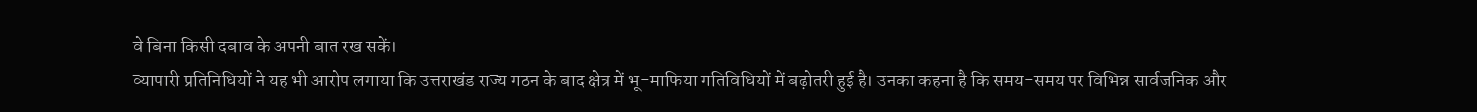वे बिना किसी दबाव के अपनी बात रख सकें।
व्यापारी प्रतिनिधियों ने यह भी आरोप लगाया कि उत्तराखंड राज्य गठन के बाद क्षेत्र में भू-माफिया गतिविधियों में बढ़ोतरी हुई है। उनका कहना है कि समय-समय पर विभिन्न सार्वजनिक और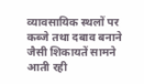व्यावसायिक स्थलों पर कब्जे तथा दबाव बनाने जैसी शिकायतें सामने आती रही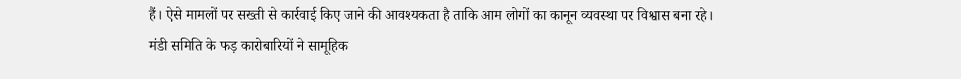हैं। ऐसे मामलों पर सख्ती से कार्रवाई किए जाने की आवश्यकता है ताकि आम लोगों का कानून व्यवस्था पर विश्वास बना रहे।
मंडी समिति के फड़ कारोबारियों ने सामूहिक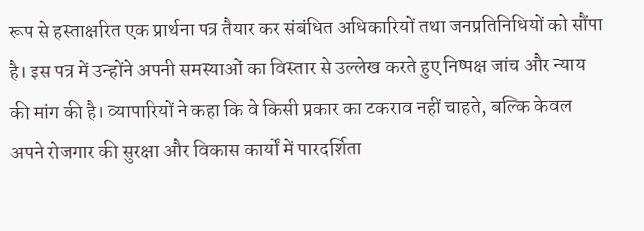रूप से हस्ताक्षरित एक प्रार्थना पत्र तैयार कर संबंधित अधिकारियों तथा जनप्रतिनिधियों को सौंपा है। इस पत्र में उन्होंने अपनी समस्याओं का विस्तार से उल्लेख करते हुए निष्पक्ष जांच और न्याय की मांग की है। व्यापारियों ने कहा कि वे किसी प्रकार का टकराव नहीं चाहते, बल्कि केवल अपने रोजगार की सुरक्षा और विकास कार्यों में पारदर्शिता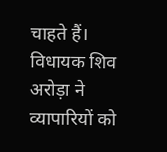चाहते हैं।
विधायक शिव अरोड़ा ने व्यापारियों को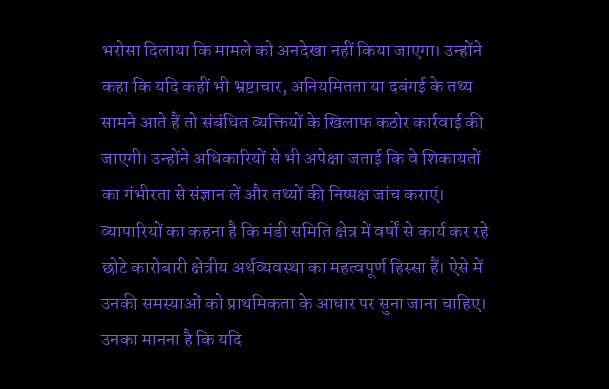भरोसा दिलाया कि मामले को अनदेखा नहीं किया जाएगा। उन्होंने कहा कि यदि कहीं भी भ्रष्टाचार, अनियमितता या दबंगई के तथ्य सामने आते हैं तो संबंधित व्यक्तियों के खिलाफ कठोर कार्रवाई की जाएगी। उन्होंने अधिकारियों से भी अपेक्षा जताई कि वे शिकायतों का गंभीरता से संज्ञान लें और तथ्यों की निष्पक्ष जांच कराएं।
व्यापारियों का कहना है कि मंडी समिति क्षेत्र में वर्षों से कार्य कर रहे छोटे कारोबारी क्षेत्रीय अर्थव्यवस्था का महत्वपूर्ण हिस्सा हैं। ऐसे में उनकी समस्याओं को प्राथमिकता के आधार पर सुना जाना चाहिए। उनका मानना है कि यदि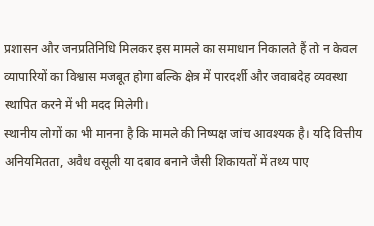प्रशासन और जनप्रतिनिधि मिलकर इस मामले का समाधान निकालते हैं तो न केवल व्यापारियों का विश्वास मजबूत होगा बल्कि क्षेत्र में पारदर्शी और जवाबदेह व्यवस्था स्थापित करने में भी मदद मिलेगी।
स्थानीय लोगों का भी मानना है कि मामले की निष्पक्ष जांच आवश्यक है। यदि वित्तीय अनियमितता, अवैध वसूली या दबाव बनाने जैसी शिकायतों में तथ्य पाए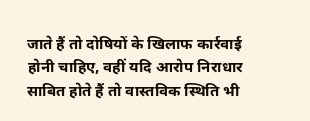जाते हैं तो दोषियों के खिलाफ कार्रवाई होनी चाहिए, वहीं यदि आरोप निराधार साबित होते हैं तो वास्तविक स्थिति भी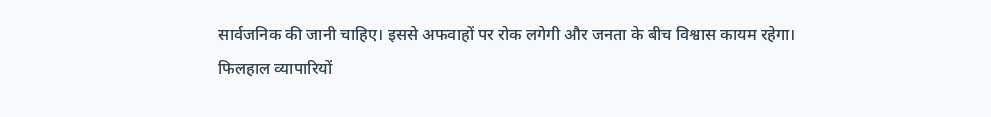सार्वजनिक की जानी चाहिए। इससे अफवाहों पर रोक लगेगी और जनता के बीच विश्वास कायम रहेगा।
फिलहाल व्यापारियों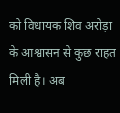को विधायक शिव अरोड़ा के आश्वासन से कुछ राहत मिली है। अब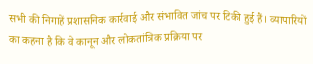सभी की निगाहें प्रशासनिक कार्रवाई और संभावित जांच पर टिकी हुई हैं। व्यापारियों का कहना है कि वे कानून और लोकतांत्रिक प्रक्रिया पर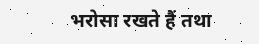भरोसा रखते हैं तथा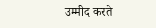उम्मीद करते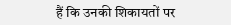हैं कि उनकी शिकायतों पर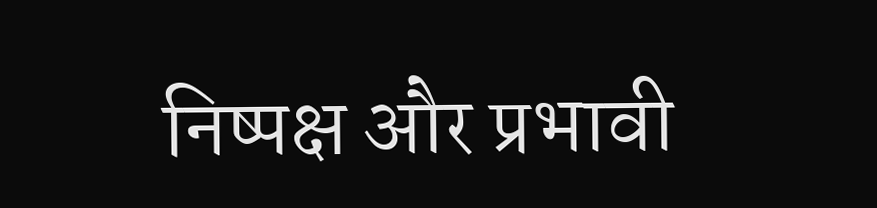निष्पक्ष और प्रभावी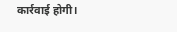कार्रवाई होगी।